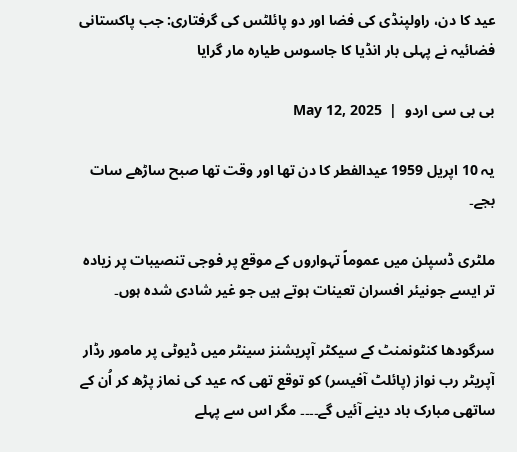عید کا دن، راولپنڈی کی فضا اور دو پائلٹس کی گرفتاری: جب پاکستانی فضائیہ نے پہلی بار انڈیا کا جاسوس طیارہ مار گرایا

بی بی سی اردو  |  May 12, 2025

یہ 10 اپریل 1959 عیدالفطر کا دن تھا اور وقت تھا صبح ساڑھے سات بجے۔

ملٹری ڈسپلن میں عموماً تہواروں کے موقع پر فوجی تنصیبات پر زیادہ تر ایسے جونیئر افسران تعینات ہوتے ہیں جو غیر شادی شدہ ہوں۔

سرگودھا کنٹونمنٹ کے سیکٹر آپریشنز سینٹر میں ڈیوٹی پر مامور رڈار آپریٹر رب نواز (پائلٹ آفیسر) کو توقع تھی کہ عید کی نماز پڑھ کر اُن کے ساتھی مبارک باد دینے آئیں گے۔۔۔۔ مگر اس سے پہلے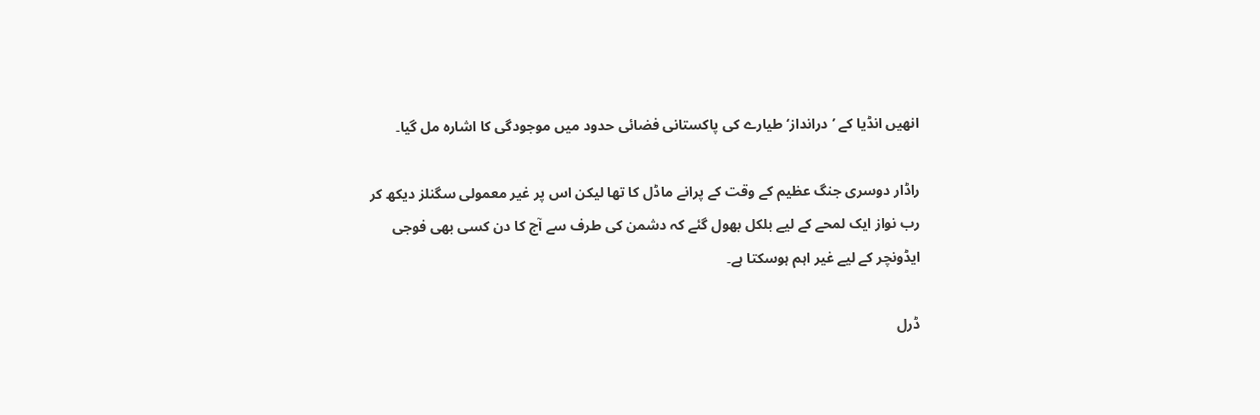انھیں انڈیا کے ’درانداز‘ طیارے کی پاکستانی فضائی حدود میں موجودگی کا اشارہ مل گیا۔

راڈار دوسری جنگ عظیم کے وقت کے پرانے ماڈل کا تھا لیکن اس پر غیر معمولی سگنلز دیکھ کر رب نواز ایک لمحے کے لیے بلکل بھول گئے کہ دشمن کی طرف سے آج کا دن کسی بھی فوجی ایڈونچر کے لیے غیر اہم ہوسکتا ہے۔

ڈرل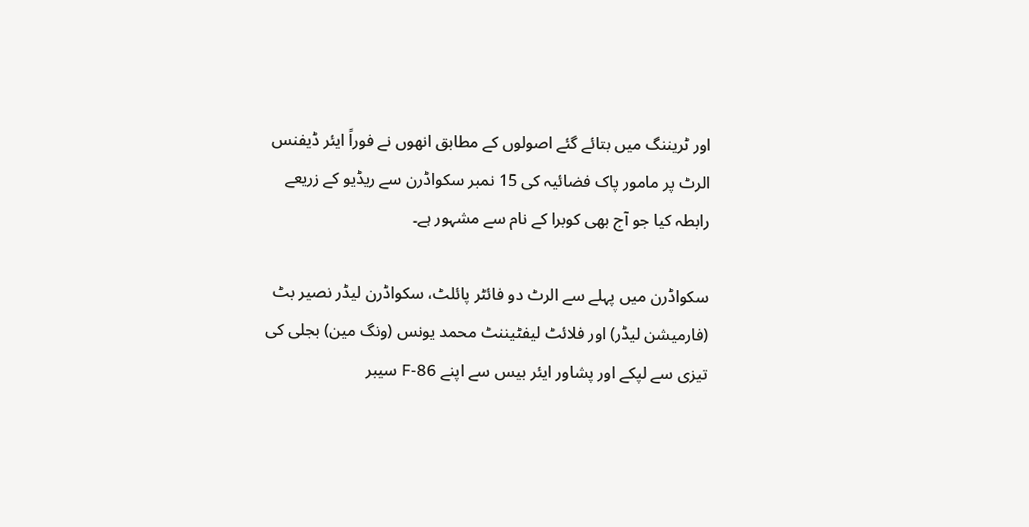اور ٹریننگ میں بتائے گئے اصولوں کے مطابق انھوں نے فوراً ایئر ڈیفنس الرٹ پر مامور پاک فضائیہ کی 15 نمبر سکواڈرن سے ریڈیو کے زریعے رابطہ کیا جو آج بھی کوبرا کے نام سے مشہور ہے۔

سکواڈرن میں پہلے سے الرٹ دو فائٹر پائلٹ، سکواڈرن لیڈر نصیر بٹ (فارمیشن لیڈر) اور فلائٹ لیفٹیننٹ محمد یونس (ونگ مین) بجلی کی تیزی سے لپکے اور پشاور ایئر بیس سے اپنے F-86 سیبر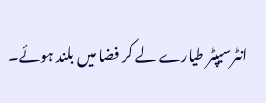انٹرسیپٹر طیارے لے کر فضا میں بلند ہوئے۔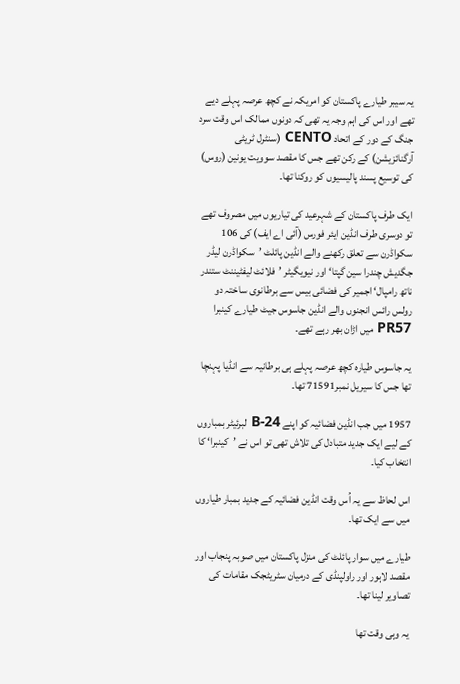یہ سیبر طیارے پاکستان کو امریکہ نے کچھ عرصہ پہلے دیے تھے اور اس کی اہم وجہ یہ تھی کہ دونوں ممالک اس وقت سرد جنگ کے دور کے اتحاد CENTO (سنٹرل ٹریٹی آرگنائزیشن) کے رکن تھے جس کا مقصد سوویت یونین (روس) کی توسیع پسند پالیسیوں کو روکنا تھا۔

ایک طرف پاکستان کے شہرعید کی تیاریوں میں مصروف تھے تو دوسری طرف انڈین ایئر فورس (آئی اے ایف) کی 106 سکواڈرن سے تعلق رکھنے والے انڈین پائلٹ ’سکواڈرن لیڈر جگدیش چندرا سین گپتا‘ اور نیویگیٹر ’فلائٹ لیفٹیننٹ ستندر ناتھ رامپال‘ اجمیر کی فضائی بیس سے برطانوی ساختہ دو رولس رائس انجنوں والے انڈین جاسوس جیٹ طیارے کینبرا PR57 میں اڑان بھر رہے تھے۔

یہ جاسوس طیارہ کچھ عرصہ پہلے ہی برطانیہ سے انڈیا پہنچا تھا جس کا سیریل نمبر71591 تھا۔

1957 میں جب انڈین فضائیہ کو اپنے B-24 لبرئیٹر بمباروں کے لیے ایک جدید متبادل کی تلاش تھی تو اس نے ’کینبرا‘ کا انتخاب کیا۔

اس لحاظ سے یہ اُس وقت انڈین فضائیہ کے جدید بمبار طیاروں میں سے ایک تھا۔

طیارے میں سوار پائلٹ کی منزل پاکستان میں صوبہ پنجاب اور مقصد لاہور اور راولپنڈی کے درمیان سٹریٹجک مقامات کی تصاویر لینا تھا۔

یہ وہی وقت تھا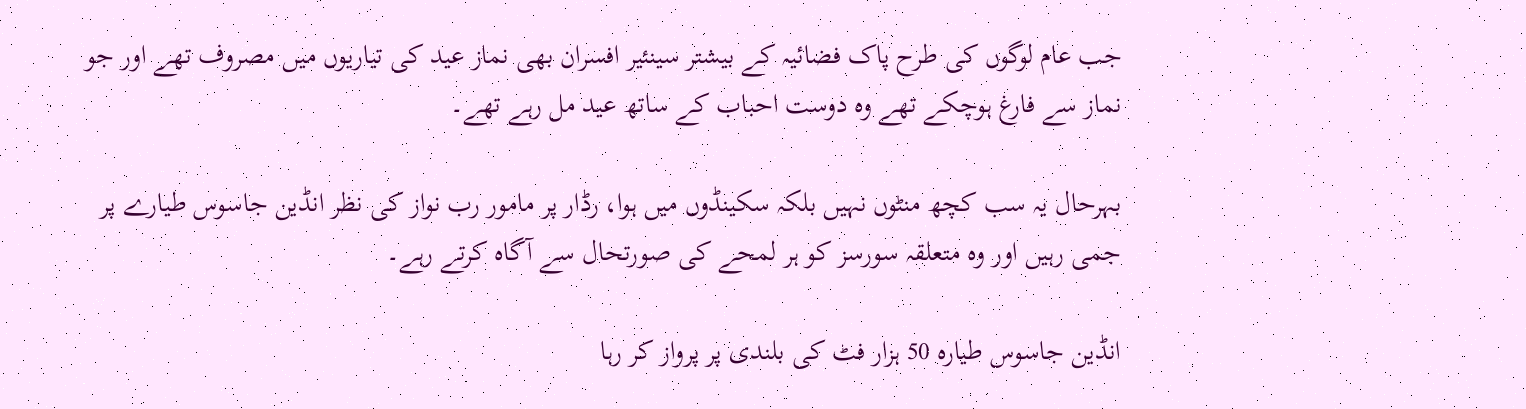جب عام لوگوں کی طرح پاک فضائیہ کے بیشتر سینئیر افسران بھی نماز عید کی تیاریوں میں مصروف تھے اور جو نماز سے فارغ ہوچکے تھے وہ دوست احباب کے ساتھ عید مل رہے تھے۔

بہرحال یہ سب کچھ منٹوں نہیں بلکہ سکینڈوں میں ہوا، رڈار پر مامور رب نواز کی نظر انڈین جاسوس طیارے پر جمی رہیں اور وہ متعلقہ سورسز کو ہر لمحے کی صورتحال سے آگاہ کرتے رہے۔

انڈین جاسوس طیارہ 50 ہزار فٹ کی بلندی پر پرواز کر رہا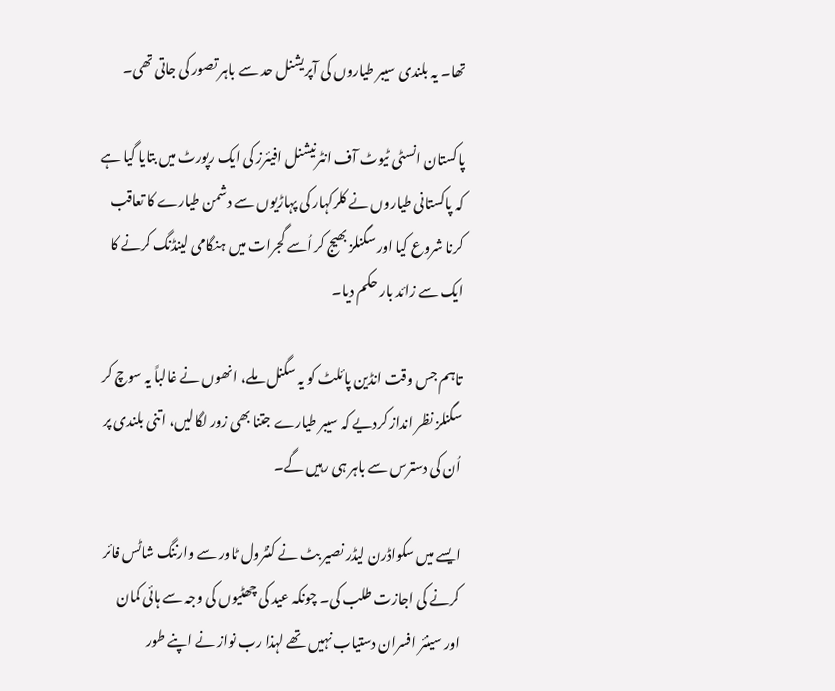تھا۔ یہ بلندی سیبر طیاروں کی آپریشنل حد سے باہر تصور کی جاتی تھی۔

پاکستان انسٹی ٹیوٹ آف انٹرنیشنل افیئرز کی ایک رپورٹ میں بتایا گیا ہے کہ پاکستانی طیاروں نے کلرکہار کی پہاڑیوں سے دشمن طیارے کا تعاقب کرنا شروع کیا اور سگنلز بھیج کر اُسے گجرات میں ہنگامی لینڈنگ کرنے کا ایک سے زائد بار حکم دیا۔

تاہم جس وقت انڈین پائلٹ کو یہ سگنل ملے، انھوں نے غالباً یہ سوچ کر سگنلز نظر انداز کردیے کہ سیبر طیارے جتنا بھی زور لگالیں، اتنی بلندی پر اُن کی دسترس سے باہر ہی رہیں گے۔

ایسے میں سکواڈرن لیڈر نصیر بٹ نے کنٹرول ٹاور سے وارننگ شاٹس فائر کرنے کی اجازت طلب کی۔ چونکہ عید کی چھٹیوں کی وجہ سے ہائی کمان اور سینئر افسران دستیاب نہیں تھے لہذا رب نواز نے اپنے طور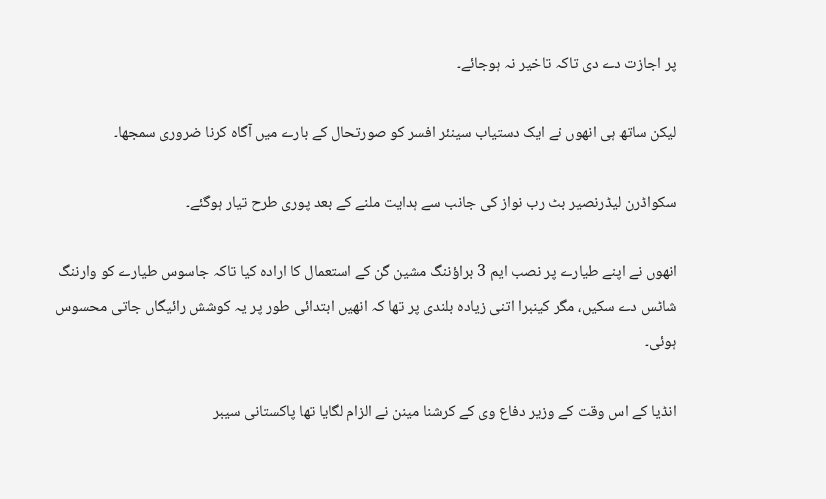پر اجازت دے دی تاکہ تاخیر نہ ہوجائے۔

لیکن ساتھ ہی انھوں نے ایک دستیاب سینئر افسر کو صورتحال کے بارے میں آگاہ کرنا ضروری سمجھا۔

سکواڈرن لیڈرنصیر بٹ رب نواز کی جانب سے ہدایت ملنے کے بعد پوری طرح تیار ہوگئے۔

انھوں نے اپنے طیارے پر نصب ایم 3 براؤننگ مشین گن کے استعمال کا ارادہ کیا تاکہ جاسوس طیارے کو وارننگ شاٹس دے سکیں، مگر کینبرا اتنی زیادہ بلندی پر تھا کہ انھیں ابتدائی طور پر یہ کوشش رائیگاں جاتی محسوس ہوئی۔

انڈیا کے اس وقت کے وزیر دفاع وی کے کرشنا مینن نے الزام لگایا تھا پاکستانی سیبر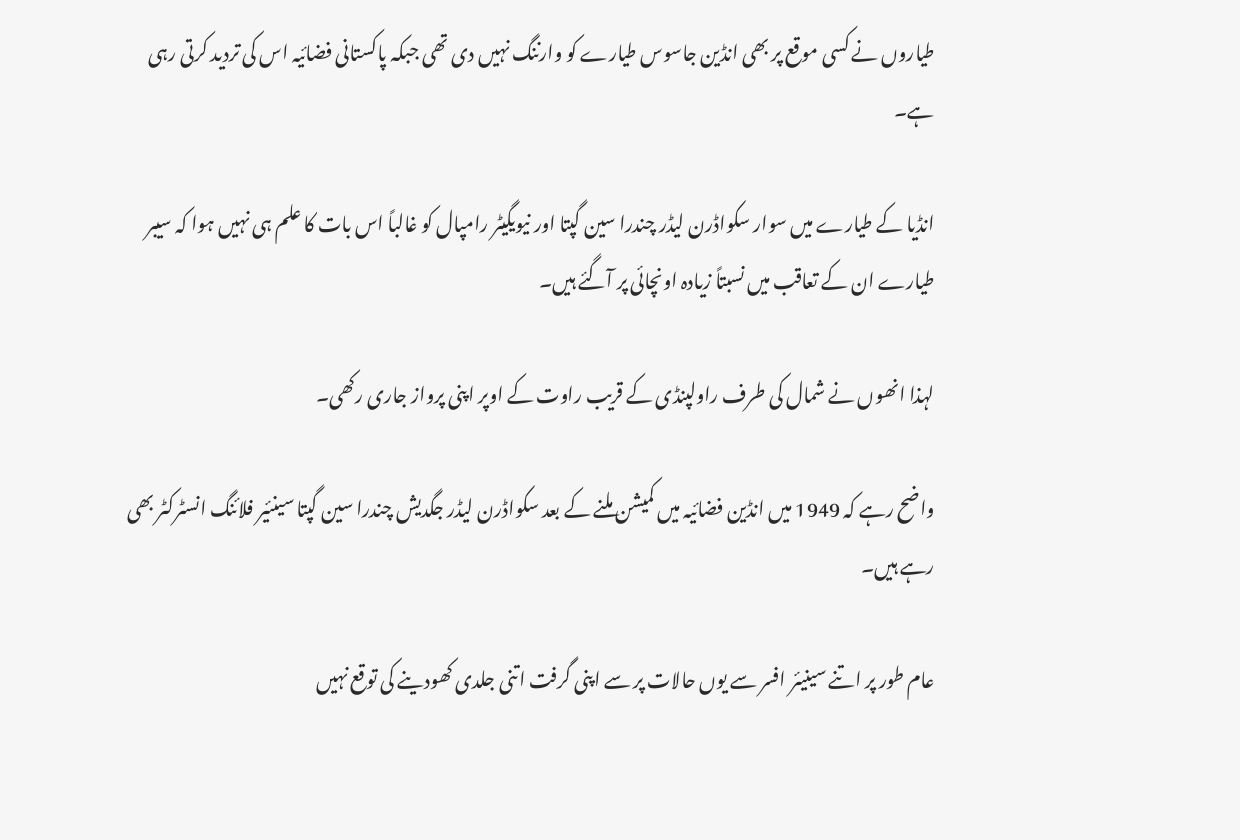طیاروں نے کسی موقع پر بھی انڈین جاسوس طیارے کو وارننگ نہیں دی تھی جبکہ پاکستانی فضائیہ اس کی تردید کرتی رہی ہے۔

انڈیا کے طیارے میں سوار سکواڈرن لیڈر چندرا سین گپتا اور نیویگیٹر رامپال کو غالباً اس بات کا علم ہی نہیں ہوا کہ سیبر طیارے ان کے تعاقب میں نسبتاً زیادہ اونچائی پر آگئے ہیں۔

لہذا انھوں نے شمال کی طرف راولپنڈی کے قریب راوت کے اوپر اپنی پرواز جاری رکھی۔

واضح رہے کہ 1949 میں انڈین فضائیہ میں کمیشن ملنے کے بعد سکواڈرن لیڈر جگدیش چندرا سین گپتا سینئیر فلائنگ انسٹرکٹر بھی رہے ہیں۔

عام طور پر اتنے سینیئر افسر سے یوں حالات پر سے اپنی گرفت اتنی جلدی کھودینے کی توقع نہیں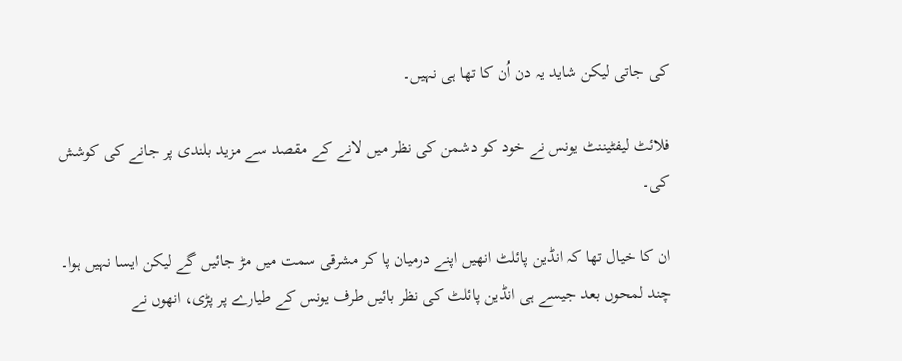کی جاتی لیکن شاید یہ دن اُن کا تھا ہی نہیں۔

فلائٹ لیفٹیننٹ یونس نے خود کو دشمن کی نظر میں لانے کے مقصد سے مزید بلندی پر جانے کی کوشش کی۔

ان کا خیال تھا کہ انڈین پائلٹ انھیں اپنے درمیان پا کر مشرقی سمت میں مڑ جائیں گے لیکن ایسا نہیں ہوا۔ چند لمحوں بعد جیسے ہی انڈین پائلٹ کی نظر بائیں طرف یونس کے طیارے پر پڑی، انھوں نے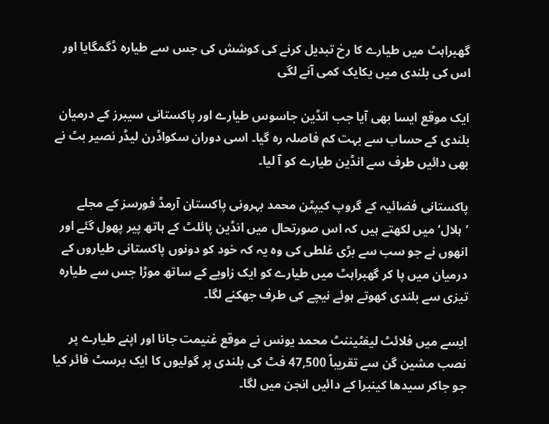گھبراہٹ میں طیارے کا رخ تبدیل کرنے کی کوشش کی جس سے طیارہ ڈگمگایا اور اس کی بلندی میں یکایک کمی آنے لگی

ایک موقع ایسا بھی آیا جب انڈین جاسوس طیارے اور پاکستانی سیبرز کے درمیان بلندی کے حساب سے بہت کم فاصلہ رہ گیا۔ اسی دوران سکواڈرن لیڈر نصیر بٹ نے بھی دائیں طرف سے انڈین طیارے کو آ لیا۔

پاکستانی فضائیہ کے گروپ کیپٹن محمد بہرونی پاکستان آرمڈ فورسز کے مجلے ’ہلال‘ میں لکھتے ہیں کہ اس صورتحال میں انڈین پائلٹ کے ہاتھ پیر پھول گئے اور انھوں نے جو سب سے بڑی غلطی کی وہ یہ کہ خود کو دونوں پاکستانی طیاروں کے درمیان میں پا کر گھبراہٹ میں طیارے کو ایک زاویے کے ساتھ موڑا جس سے طیارہ تیزی سے بلندی کھوتے ہوئے نیچے کی طرف جھکنے لگا۔

ایسے میں فلائٹ لیفٹیننٹ محمد یونس نے موقع غنیمت جانا اور اپنے طیارے پر نصب مشین گن سے تقریباً 47,500 فٹ کی بلندی پر گولیوں کا ایک برسٹ فائر کیا جو جاکر سیدھا کینبرا کے دائیں انجن میں لگا۔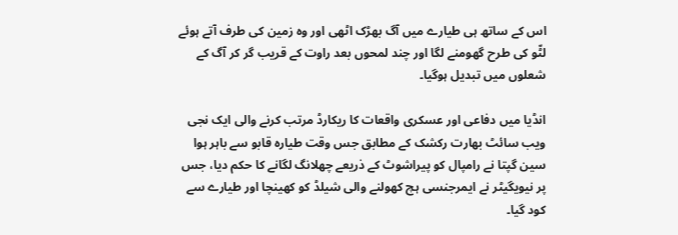اس کے ساتھ ہی طیارے میں آگ بھڑک اٹھی اور وہ زمین کی طرف آتے ہوئے لٹّو کی طرح گھومنے لگا اور چند لمحوں بعد راوت کے قریب گر کر آگ کے شعلوں میں تبدیل ہوگیا۔

انڈیا میں دفاعی اور عسکری واقعات کا ریکارڈ مرتب کرنے والی ایک نجی ویب سائٹ بھارت رکشک کے مطابق جس وقت طیارہ قابو سے باہر ہوا سین گپتا نے رامپال کو پیراشوٹ کے ذریعے چھلانگ لگانے کا حکم دیا، جس پر نیویگیٹر نے ایمرجنسی ہچ کھولنے والی شیلڈ کو کھینچا اور طیارے سے کود گیا۔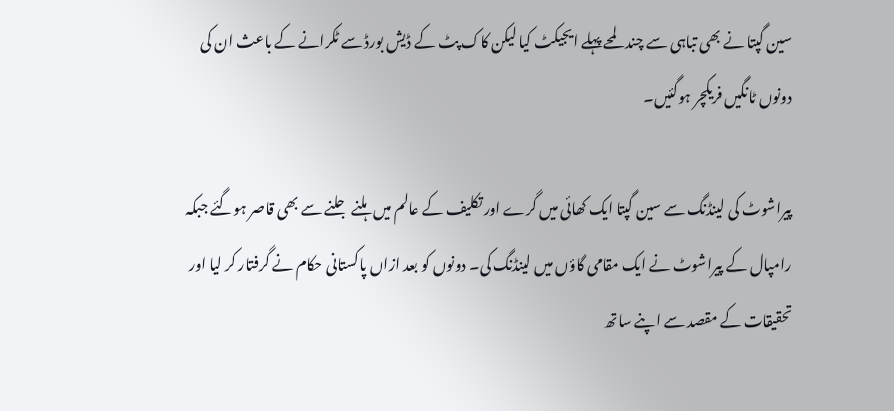سین گپتا نے بھی تباہی سے چند لمحے پہلے ایجیکٹ کیا لیکن کاک پٹ کے ڈیش بورڈ سے ٹکرانے کے باعث ان کی دونوں ٹانگیں فریکچر ہوگئیں۔

پیراشوٹ کی لینڈنگ سے سین گپتا ایک کھائی میں گرے اور تکلیف کے عالم میں ہلنے جلنے سے بھی قاصر ہوگئے جبکہ رامپال کے پیراشوٹ نے ایک مقامی گاؤں میں لینڈنگ کی۔ دونوں کو بعد ازاں پاکستانی حکام نے گرفتار کر لیا اور تحقیقات کے مقصد سے اپنے ساتھ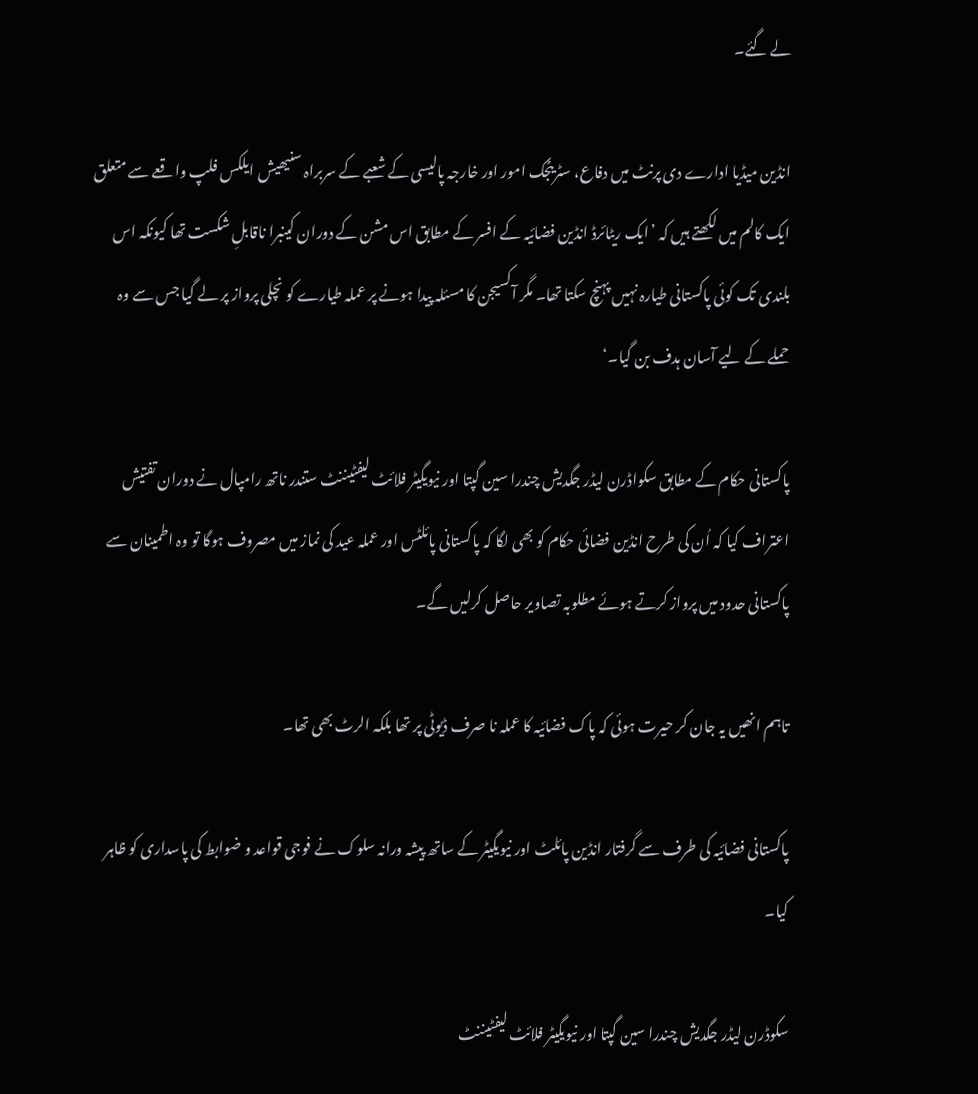لے گئے۔

انڈین میڈیا ادارے دی پرنٹ میں دفاع، سٹریٹجک امور اور خارجہ پالیسی کے شعبے کے سربراہ سنیھیش ایلکس فلپ واقعے سے متعلق ایک کالم میں لکھتے ہیں کہ ’ایک ریٹائرڈ انڈین فضائیہ کے افسر کے مطابق اس مشن کے دوران کینبرا ناقابلِ شکست تھا کیونکہ اس بلندی تک کوئی پاکستانی طیارہ نہیں پہنچ سکتا تھا۔ مگر آکسیجن کا مسئلہ پیدا ہونے پر عملہ طیارے کو نچلی پرواز پر لے گیا جس سے وہ حملے کے لیے آسان ہدف بن گیا۔‘

پاکستانی حکام کے مطابق سکواڈرن لیڈر جگدیش چندرا سین گپتا اور نیویگیٹر فلائٹ لیفٹیننٹ ستندر ناتھ رامپال نے دوران تفتیش اعتراف کیا کہ اُن کی طرح انڈین فضائی حکام کو بھی لگا کہ پاکستانی پائلٹس اور عملہ عید کی نماز میں مصروف ہوگا تو وہ اطمینان سے پاکستانی حدود میں پرواز کرتے ہوئے مطلوبہ تصاویر حاصل کرلیں گے۔

تاہم انھیں یہ جان کر حیرت ہوئی کہ پاک فضائیہ کا عملہ نا صرف ڈیوٹی پر تھا بلکہ الرٹ بھی تھا۔

پاکستانی فضائیہ کی طرف سے گرفتار انڈین پائلٹ اور نیویگیٹر کے ساتھ پیشہ ورانہ سلوک نے فوجی قواعد و ضوابط کی پاسداری کو ظاہر کیا۔

سکوڈرن لیڈر جگدیش چندرا سین گپتا اور نیویگیٹر فلائٹ لیفٹیننٹ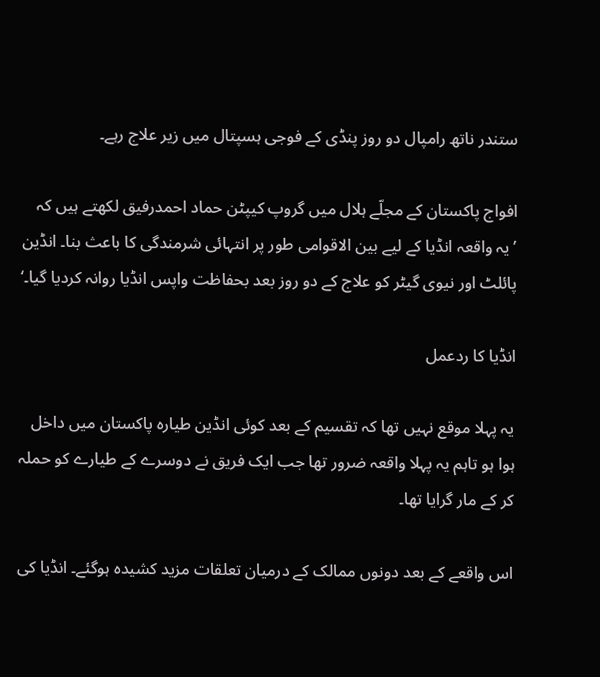ستندر ناتھ رامپال دو روز پنڈی کے فوجی ہسپتال میں زیر علاج رہے۔

افواج پاکستان کے مجلّے ہلال میں گروپ کیپٹن حماد احمدرفیق لکھتے ہیں کہ ’یہ واقعہ انڈیا کے لیے بین الاقوامی طور پر انتہائی شرمندگی کا باعث بنا۔ انڈین پائلٹ اور نیوی گیٹر کو علاج کے دو روز بعد بحفاظت واپس انڈیا روانہ کردیا گیا۔‘

انڈیا کا ردعمل

یہ پہلا موقع نہیں تھا کہ تقسیم کے بعد کوئی انڈین طیارہ پاکستان میں داخل ہوا ہو تاہم یہ پہلا واقعہ ضرور تھا جب ایک فریق نے دوسرے کے طیارے کو حملہ کر کے مار گرایا تھا۔

اس واقعے کے بعد دونوں ممالک کے درمیان تعلقات مزید کشیدہ ہوگئے۔ انڈیا کی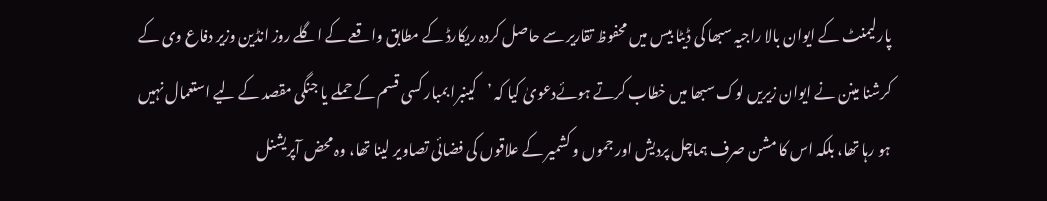پارلیمنٹ کے ایوان بالا راجیہ سبھا کی ڈیٹا بیس میں محفوظ تقاریر سے حاصل کردہ ریکارڈ کے مطابق واقعے کے اگلے روز انڈین وزیر دفاع وی کے کرشنا مینن نے ایوان زیریں لوک سبھا میں خطاب کرتے ہوئےدعویٰ کیا کہ ’کینبرا بمبار کسی قسم کے حملے یا جنگی مقصد کے لیے استعمال نہیں ہو رہا تھا، بلکہ اس کا مشن صرف ہماچل پردیش اور جموں و کشمیر کے علاقوں کی فضائی تصاویر لینا تھا، وہ محض آپریشنل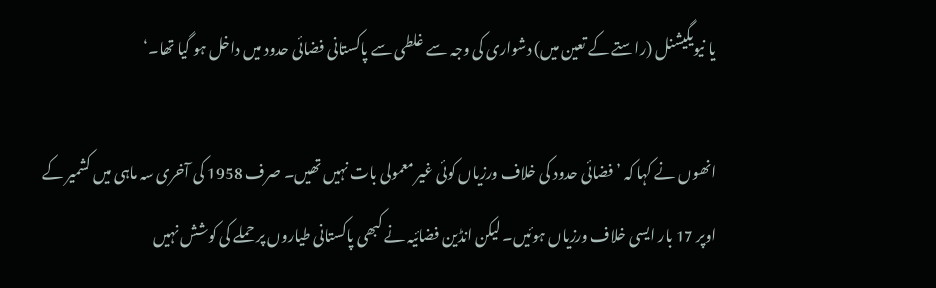یا نیویگیشنل (راستے کے تعین میں) دشواری کی وجہ سے غلطی سے پاکستانی فضائی حدود میں داخل ہو گیا تھا۔‘

انھوں نے کہا کہ ’فضائی حدود کی خلاف ورزیاں کوئی غیر معمولی بات نہیں تھیں۔ صرف 1958 کی آخری سہ ماہی میں کشمیر کے اوپر 17 بار ایسی خلاف ورزیاں ہوئیں۔ لیکن انڈین فضائیہ نے کبھی پاکستانی طیاروں پر حملے کی کوشش نہیں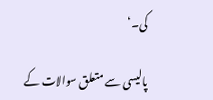کی۔‘

پالیسی سے متعلق سوالات کے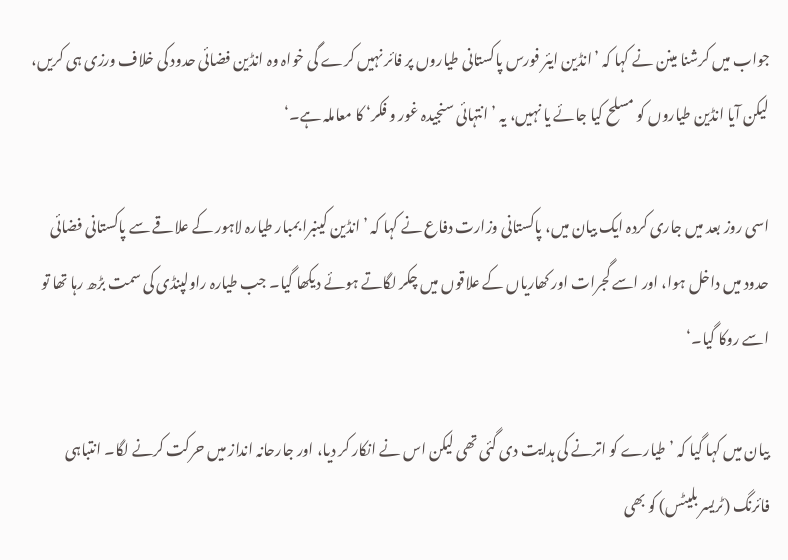جواب میں کرشنا مینن نے کہا کہ ’انڈین ایئر فورس پاکستانی طیاروں پر فائر نہیں کرے گی خواہ وہ انڈین فضائی حدود کی خلاف ورزی ہی کریں، لیکن آیا انڈین طیاروں کو مسلح کیا جائے یا نہیں، یہ ’انتہائی سنجیدہ غور و فکر‘ کا معاملہ ہے۔‘

اسی روز بعد میں جاری کردہ ایک بیان میں، پاکستانی وزارت دفاع نے کہا کہ ’انڈین کینبرا بمبار طیارہ لاہور کے علاقے سے پاکستانی فضائی حدود میں داخل ہوا، اور اسے گجرات اور کھاریاں کے علاقوں میں چکر لگاتے ہوئے دیکھا گیا۔ جب طیارہ راولپنڈی کی سمت بڑھ رہا تھا تو اسے روکا گیا۔‘

بیان میں کہا گیا کہ ’طیارے کو اترنے کی ہدایت دی گئی تھی لیکن اس نے انکار کر دیا، اور جارحانہ انداز میں حرکت کرنے لگا۔ انتباہی فائرنگ (ٹریسر بلیٹس) کو بھی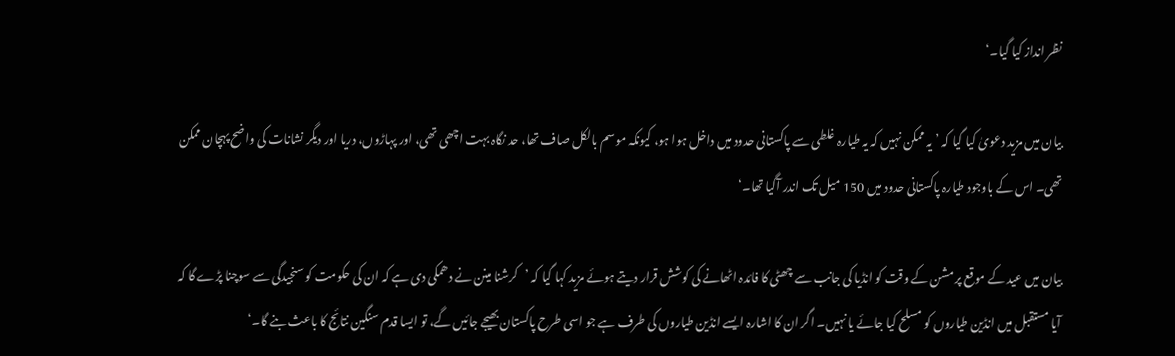نظر انداز کیا گیا۔‘

بیان میں مزید دعویٰ کیا گیا کہ ’یہ ممکن نہیں کہ یہ طیارہ غلطی سے پاکستانی حدود میں داخل ہوا ہو، کیونکہ موسم بالکل صاف تھا، حد نگاہ بہت اچھی تھی، اور پہاڑوں، دریا اور دیگر نشانات کی واضح پہچان ممکن تھی۔ اس کے باوجود طیارہ پاکستانی حدود میں 150 میل تک اندر آگیا تھا۔‘

بیان میں عید کے موقع پر مشن کے وقت کو انڈیا کی جانب سے چھٹی کا فائدہ اٹھانے کی کوشش قرار دیتے ہوئے مزید کہا گیا کہ ’کرشنا مینن نے دھمکی دی ہے کہ ان کی حکومت کو سنجیدگی سے سوچنا پڑے گا کہ آیا مستقبل میں انڈین طیاروں کو مسلح کیا جائے یا نہیں۔ اگر ان کا اشارہ ایسے انڈین طیاروں کی طرف ہے جو اسی طرح پاکستان بھیجے جائیں گے، تو ایسا قدم سنگین نتائج کا باعث بنے گا۔‘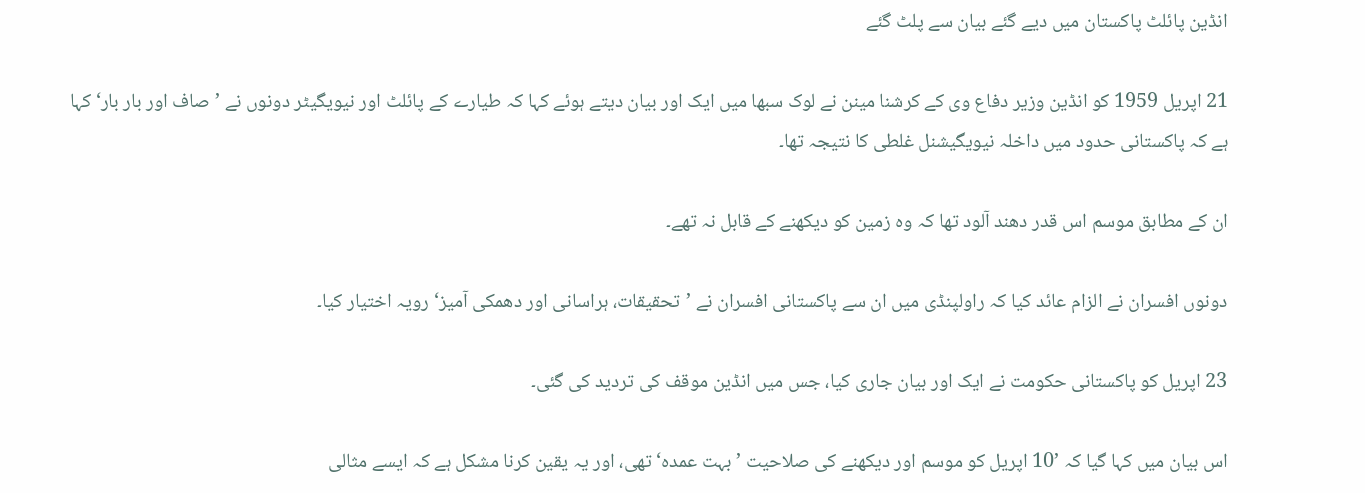انڈین پائلٹ پاکستان میں دیے گئے بیان سے پلٹ گئے

21 اپریل 1959 کو انڈین وزیر دفاع وی کے کرشنا مینن نے لوک سبھا میں ایک اور بیان دیتے ہوئے کہا کہ طیارے کے پائلٹ اور نیویگیٹر دونوں نے ’صاف اور بار بار‘ کہا ہے کہ پاکستانی حدود میں داخلہ نیویگیشنل غلطی کا نتیجہ تھا۔

ان کے مطابق موسم اس قدر دھند آلود تھا کہ وہ زمین کو دیکھنے کے قابل نہ تھے۔

دونوں افسران نے الزام عائد کیا کہ راولپنڈی میں ان سے پاکستانی افسران نے ’تحقیقات، ہراسانی اور دھمکی آمیز‘ رویہ اختیار کیا۔

23 اپریل کو پاکستانی حکومت نے ایک اور بیان جاری کیا، جس میں انڈین موقف کی تردید کی گئی۔

اس بیان میں کہا گیا کہ ’10 اپریل کو موسم اور دیکھنے کی صلاحیت ’بہت عمدہ‘ تھی، اور یہ یقین کرنا مشکل ہے کہ ایسے مثالی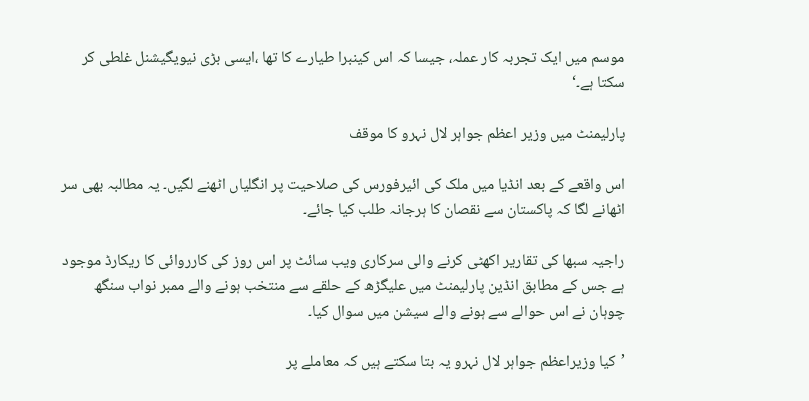موسم میں ایک تجربہ کار عملہ، جیسا کہ اس کینبرا طیارے کا تھا ،ایسی بڑی نیویگیشنل غلطی کر سکتا ہے۔‘

پارلیمنٹ میں وزیر اعظم جواہر لال نہرو کا موقف

اس واقعے کے بعد انڈیا میں ملک کی ائیرفورس کی صلاحیت پر انگلیاں اٹھنے لگیں۔ یہ مطالبہ بھی سر اٹھانے لگا کہ پاکستان سے نقصان کا ہرجانہ طلب کیا جائے۔

راجیہ سبھا کی تقاریر اکھٹی کرنے والی سرکاری ویب سائٹ پر اس روز کی کارروائی کا ریکارڈ موجود ہے جس کے مطابق انڈین پارلیمنٹ میں علیگڑھ کے حلقے سے منتخب ہونے والے ممبر نواب سنگھ چوہان نے اس حوالے سے ہونے والے سیشن میں سوال کیا۔

’کیا وزیراعظم جواہر لال نہرو یہ بتا سکتے ہیں کہ معاملے پر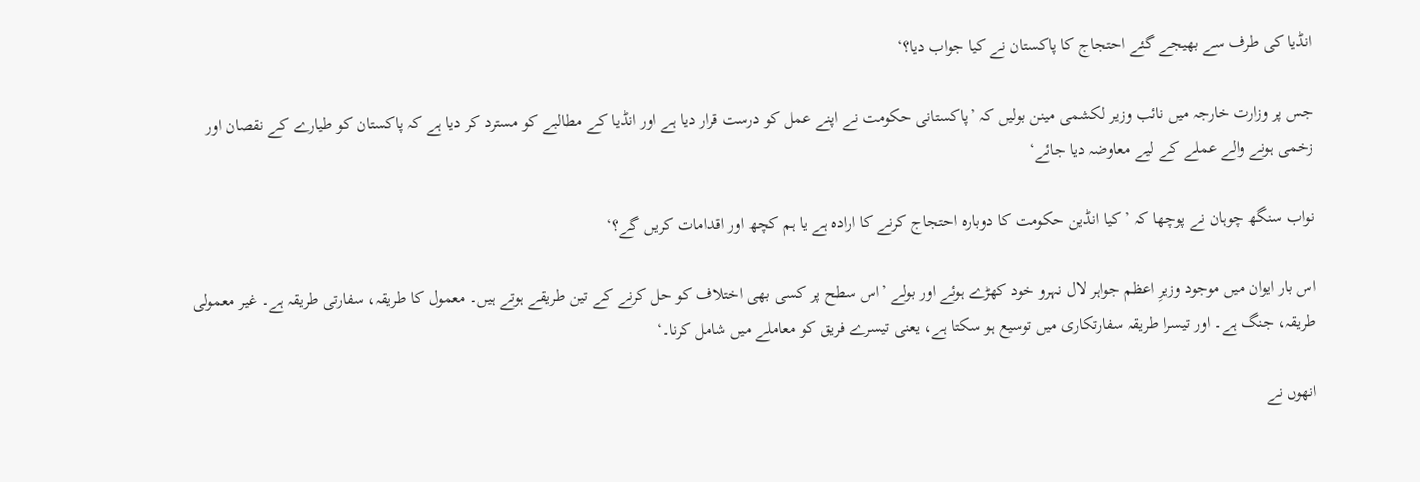انڈیا کی طرف سے بھیجے گئے احتجاج کا پاکستان نے کیا جواب دیا؟‘

جس پر وزارت خارجہ میں نائب وزیر لکشمی مینن بولیں کہ ’پاکستانی حکومت نے اپنے عمل کو درست قرار دیا ہے اور انڈیا کے مطالبے کو مسترد کر دیا ہے کہ پاکستان کو طیارے کے نقصان اور زخمی ہونے والے عملے کے لیے معاوضہ دیا جائے‘

نواب سنگھ چوہان نے پوچھا کہ ’کیا انڈین حکومت کا دوبارہ احتجاج کرنے کا ارادہ ہے یا ہم کچھ اور اقدامات کریں گے؟‘

اس بار ایوان میں موجود وزیرِ اعظم جواہر لال نہرو خود کھڑے ہوئے اور بولے ’اس سطح پر کسی بھی اختلاف کو حل کرنے کے تین طریقے ہوتے ہیں۔ معمول کا طریقہ، سفارتی طریقہ ہے۔ غیر معمولی طریقہ، جنگ ہے۔ اور تیسرا طریقہ سفارتکاری میں توسیع ہو سکتا ہے، یعنی تیسرے فریق کو معاملے میں شامل کرنا۔‘

انھوں نے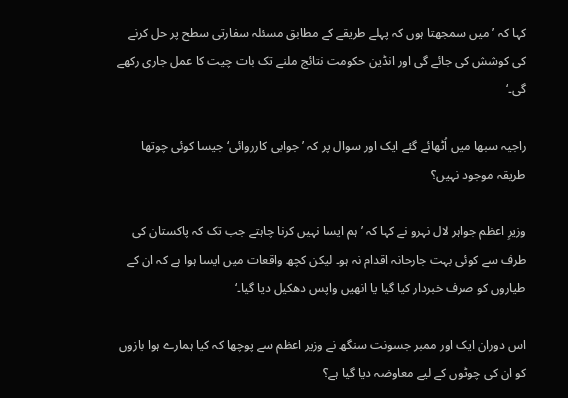کہا کہ ’میں سمجھتا ہوں کہ پہلے طریقے کے مطابق مسئلہ سفارتی سطح پر حل کرنے کی کوشش کی جائے گی اور انڈین حکومت نتائج ملنے تک بات چیت کا عمل جاری رکھے گی۔‘

راجیہ سبھا میں اُٹھائے گئے ایک اور سوال پر کہ ’جوابی کارروائی‘ جیسا کوئی چوتھا طریقہ موجود نہیں؟

وزیرِ اعظم جواہر لال نہرو نے کہا کہ ’ہم ایسا نہیں کرنا چاہتے جب تک کہ پاکستان کی طرف سے کوئی بہت جارحانہ اقدام نہ ہو۔ لیکن کچھ واقعات میں ایسا ہوا ہے کہ ان کے طیاروں کو صرف خبردار کیا گیا یا انھیں واپس دھکیل دیا گیا۔‘

اس دوران ایک اور ممبر جسونت سنگھ نے وزیر اعظم سے پوچھا کہ کیا ہمارے ہوا بازوں کو ان کی چوٹوں کے لیے معاوضہ دیا گیا ہے؟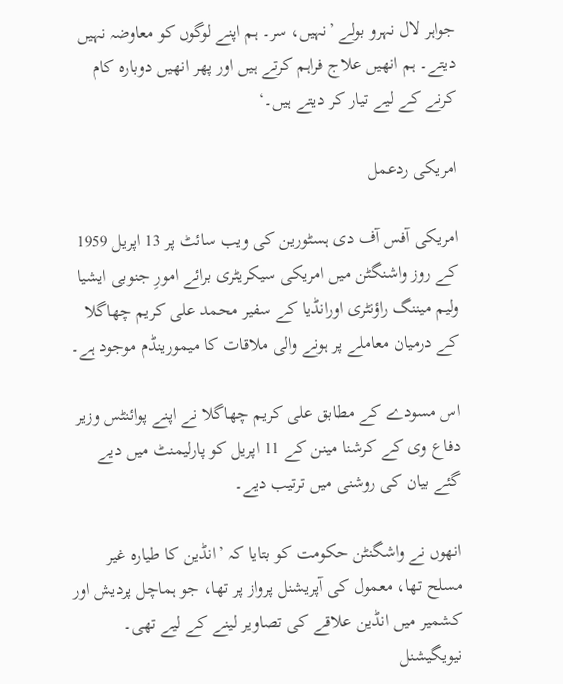جواہر لال نہرو بولے ’نہیں، سر۔ ہم اپنے لوگوں کو معاوضہ نہیں دیتے۔ ہم انھیں علاج فراہم کرتے ہیں اور پھر انھیں دوبارہ کام کرنے کے لیے تیار کر دیتے ہیں۔‘

امریکی ردعمل

امریکی آفس آف دی ہسٹورین کی ویب سائٹ پر 13 اپریل 1959 کے روز واشنگٹن میں امریکی سیکریٹری برائے امورِ جنوبی ایشیا ولیم میننگ راؤنٹری اورانڈیا کے سفیر محمد علی کریم چھاگلا کے درمیان معاملے پر ہونے والی ملاقات کا میمورینڈم موجود ہے۔

اس مسودے کے مطابق علی کریم چھاگلا نے اپنے پوائنٹس وزیر دفاع وی کے کرشنا مینن کے 11 اپریل کو پارلیمنٹ میں دیے گئے بیان کی روشنی میں ترتیب دیے۔

انھوں نے واشگنٹن حکومت کو بتایا کہ ’انڈین کا طیارہ غیر مسلح تھا، معمول کی آپریشنل پرواز پر تھا، جو ہماچل پردیش اور کشمیر میں انڈین علاقے کی تصاویر لینے کے لیے تھی۔ نیویگیشنل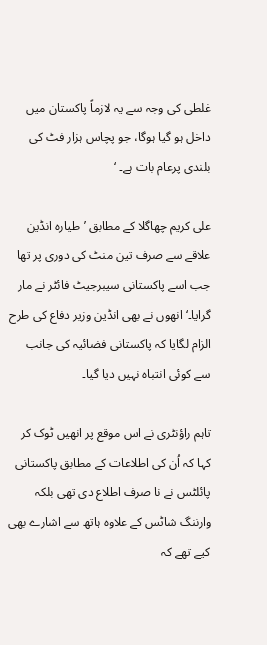غلطی کی وجہ سے یہ لازماً پاکستان میں داخل ہو گیا ہوگا، جو پچاس ہزار فٹ کی بلندی پرعام بات ہے۔ ‘

علی کریم چھاگلا کے مطابق ’طیارہ انڈین علاقے سے صرف تین منٹ کی دوری پر تھا جب اسے پاکستانی سیبرجیٹ فائٹر نے مار گرایا۔‘ انھوں نے بھی انڈین وزیر دفاع کی طرح الزام لگایا کہ پاکستانی فضائیہ کی جانب سے کوئی انتباہ نہیں دیا گیا۔

تاہم راؤنٹری نے اس موقع پر انھیں ٹوک کر کہا کہ اُن کی اطلاعات کے مطابق پاکستانی پائلٹس نے نا صرف اطلاع دی تھی بلکہ وارننگ شاٹس کے علاوہ ہاتھ سے اشارے بھی کیے تھے کہ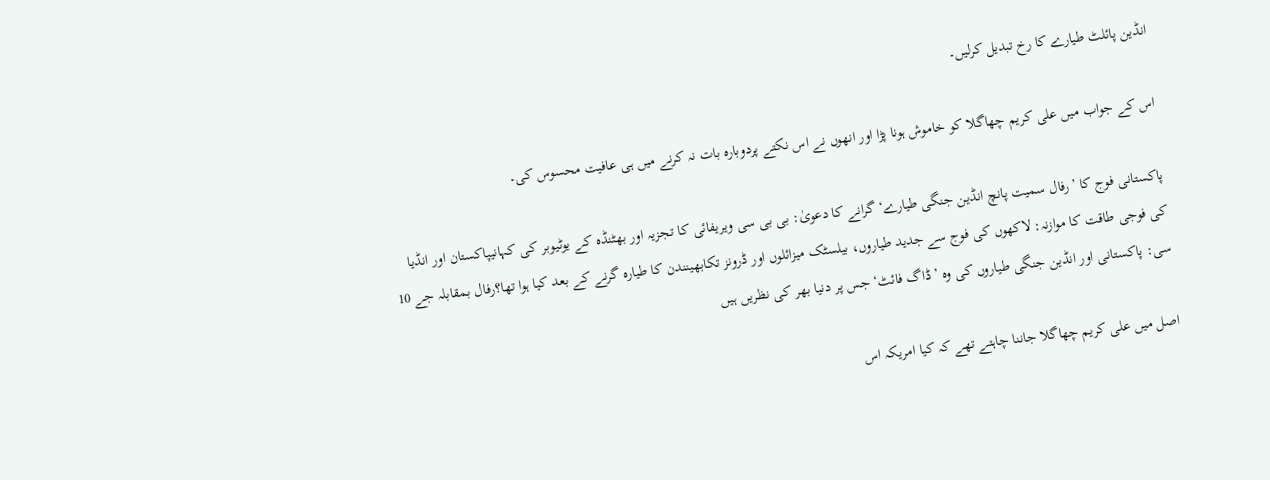انڈین پائلٹ طیارے کا رخ تبدیل کرلیں۔

اس کے جواب میں علی کریم چھاگلا کو خاموش ہونا پڑا اور انھوں نے اس نکتے پردوبارہ بات نہ کرنے میں ہی عافیت محسوس کی۔

پاکستانی فوج کا ’رفال سمیت پانچ انڈین جنگی طیارے‘ گرانے کا دعویٰ: بی بی سی ویریفائی کا تجزیہ اور بھٹنڈہ کے یوٹیوبر کی کہانیپاکستان اور انڈیا کی فوجی طاقت کا موازنہ: لاکھوں کی فوج سے جدید طیاروں، بیلسٹک میزائلوں اور ڈرونز تکابھینندن کا طیارہ گرنے کے بعد کیا ہوا تھا؟رفال بمقابلہ جے 10 سی: پاکستانی اور انڈین جنگی طیاروں کی وہ ’ڈاگ فائٹ‘ جس پر دنیا بھر کی نظریں ہیں

اصل میں علی کریم چھاگلا جاننا چاہتے تھے کہ کیا امریکہ اس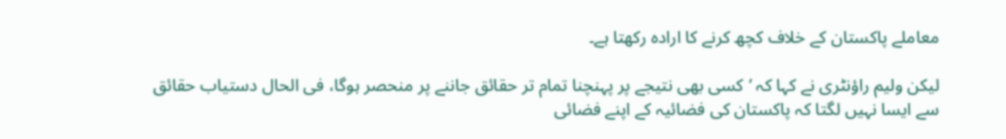معاملے پاکستان کے خلاف کچھ کرنے کا ارادہ رکھتا ہے۔

لیکن ولیم راؤنٹری نے کہا کہ ’کسی بھی نتیجے پر پہنچنا تمام تر حقائق جاننے پر منحصر ہوگا، فی الحال دستیاب حقائق سے ایسا نہیں لگتا کہ پاکستان کی فضائیہ کے اپنے فضائی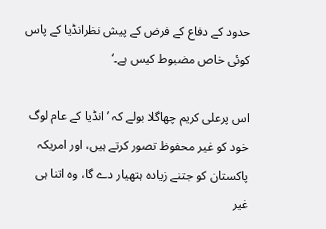حدود کے دفاع کے فرض کے پیش نظرانڈیا کے پاس کوئی خاص مضبوط کیس ہے۔‘

اس پرعلی کریم چھاگلا بولے کہ ’انڈیا کے عام لوگ خود کو غیر محفوظ تصور کرتے ہیں، اور امریکہ پاکستان کو جتنے زیادہ ہتھیار دے گا، وہ اتنا ہی غیر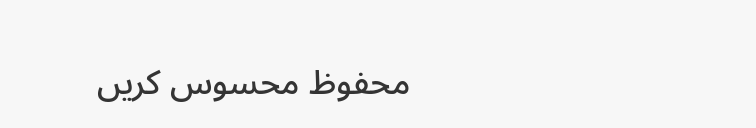محفوظ محسوس کریں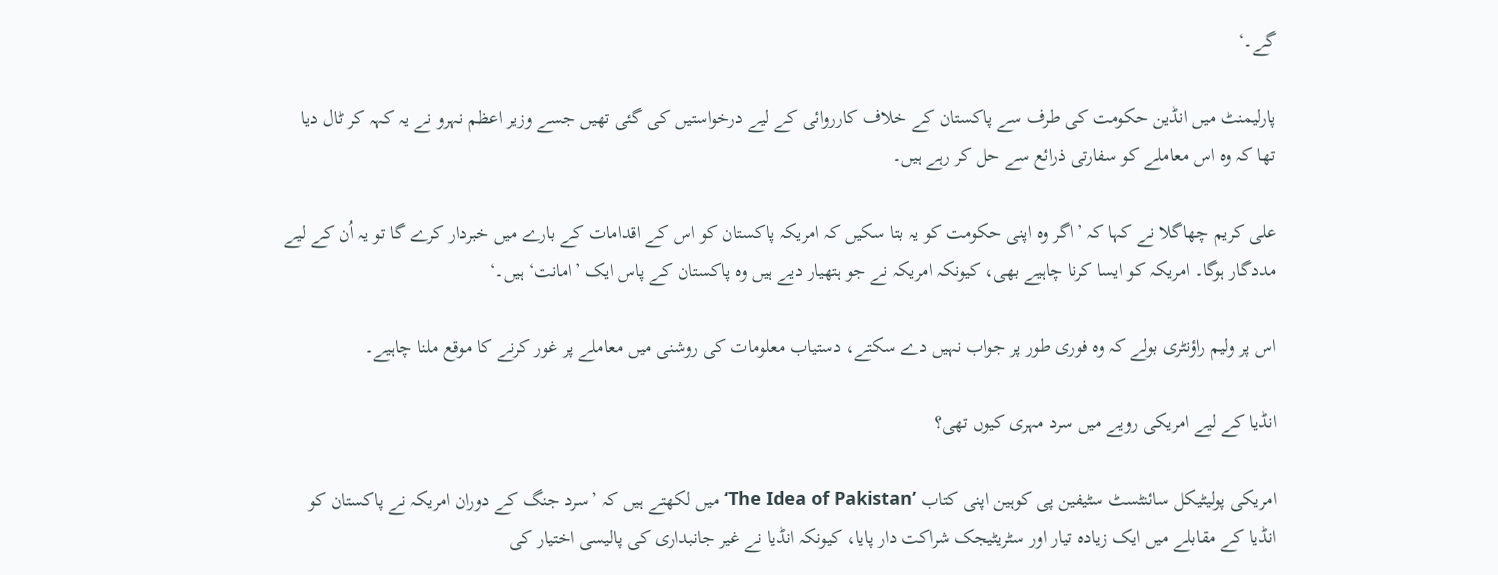گے۔‘

پارلیمنٹ میں انڈین حکومت کی طرف سے پاکستان کے خلاف کارروائی کے لیے درخواستیں کی گئی تھیں جسے وزیر اعظم نہرو نے یہ کہہ کر ٹال دیا تھا کہ وہ اس معاملے کو سفارتی ذرائع سے حل کر رہے ہیں۔

علی کریم چھاگلا نے کہا کہ ’اگر وہ اپنی حکومت کو یہ بتا سکیں کہ امریکہ پاکستان کو اس کے اقدامات کے بارے میں خبردار کرے گا تو یہ اُن کے لیے مددگار ہوگا۔ امریکہ کو ایسا کرنا چاہیے بھی، کیونکہ امریکہ نے جو ہتھیار دیے ہیں وہ پاکستان کے پاس ایک ’امانت‘ ہیں۔‘

اس پر ولیم راؤنٹری بولے کہ وہ فوری طور پر جواب نہیں دے سکتے، دستیاب معلومات کی روشنی میں معاملے پر غور کرنے کا موقع ملنا چاہیے۔

انڈیا کے لیے امریکی رویے میں سرد مہری کیوں تھی؟

امریکی پولیٹیکل سائنٹسٹ سٹیفین پی کوہین اپنی کتاب ’The Idea of Pakistan‘ میں لکھتے ہیں کہ ’سرد جنگ کے دوران امریکہ نے پاکستان کو انڈیا کے مقابلے میں ایک زیادہ تیار اور سٹریٹیجک شراکت دار پایا، کیونکہ انڈیا نے غیر جانبداری کی پالیسی اختیار کی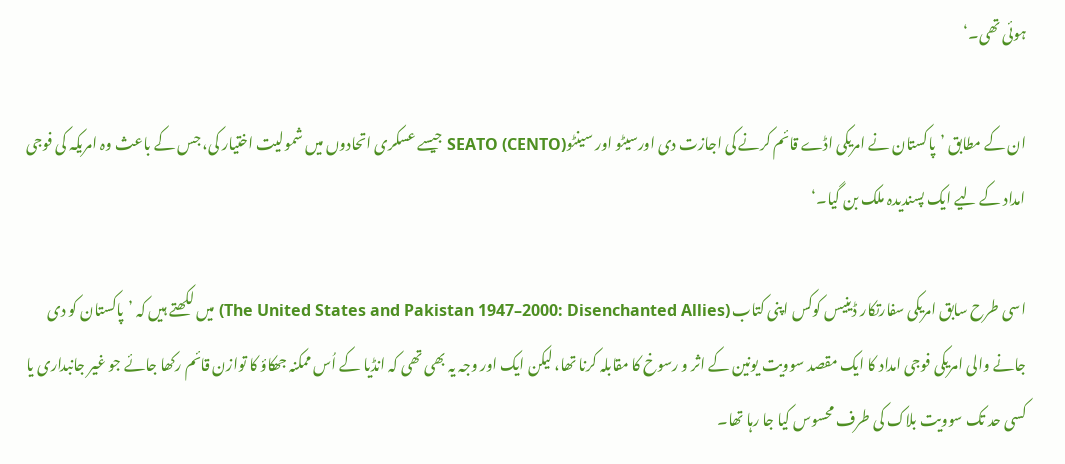ہوئی تھی۔‘

ان کے مطابق ’پاکستان نے امریکی اڈے قائم کرنے کی اجازت دی اورسیٹو اور سینٹو(SEATO (CENTO جیسے عسکری اتحادوں میں شمولیت اختیار کی، جس کے باعث وہ امریکہ کی فوجی امداد کے لیے ایک پسندیدہ ملک بن گیا۔‘

اسی طرح سابق امریکی سفارتکار ڈینیس کوکس اپنی کتاب (The United States and Pakistan 1947–2000: Disenchanted Allies) میں لکھتے ہیں کہ ’پاکستان کو دی جانے والی امریکی فوجی امداد کا ایک مقصد سوویت یونین کے اثر و رسوخ کا مقابلہ کرنا تھا، لیکن ایک اور وجہ یہ بھی تھی کہ انڈیا کے اُس ممکنہ جھکاؤ کا توازن قائم رکھا جائے جو غیر جانبداری یا کسی حد تک سوویت بلاک کی طرف محسوس کیا جا رہا تھا۔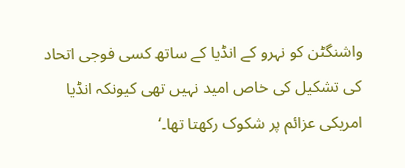واشنگٹن کو نہرو کے انڈیا کے ساتھ کسی فوجی اتحاد کی تشکیل کی خاص امید نہیں تھی کیونکہ انڈیا امریکی عزائم پر شکوک رکھتا تھا۔‘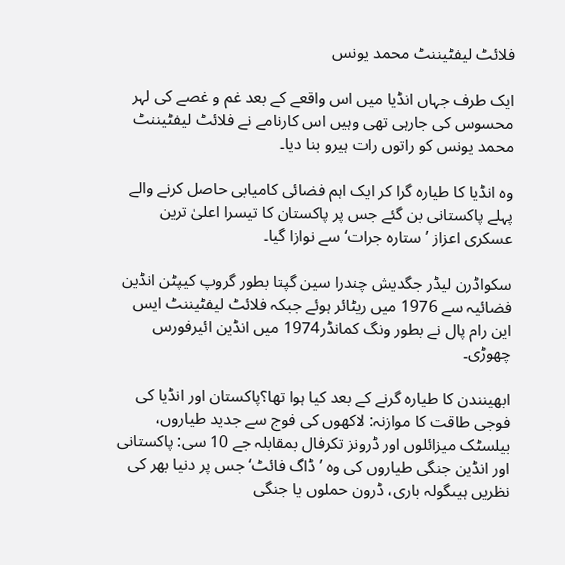فلائٹ لیفٹیننٹ محمد یونس

ایک طرف جہاں انڈیا میں اس واقعے کے بعد غم و غصے کی لہر محسوس کی جارہی تھی وہیں اس کارنامے نے فلائٹ لیفٹیننٹ محمد یونس کو راتوں رات ہیرو بنا دیا۔

وہ انڈیا کا طیارہ گرا کر ایک اہم فضائی کامیابی حاصل کرنے والے پہلے پاکستانی بن گئے جس پر پاکستان کا تیسرا اعلیٰ ترین عسکری اعزاز ’ستارہ جرات‘ سے نوازا گیا۔

سکواڈرن لیڈر جگدیش چندرا سین گپتا بطور گروپ کیپٹن انڈین فضائیہ سے 1976 میں ریٹائر ہوئے جبکہ فلائٹ لیفٹیننٹ ایس این رام پال نے بطور ونگ کمانڈر1974 میں انڈین ائیرفورس چھوڑی۔

ابھینندن کا طیارہ گرنے کے بعد کیا ہوا تھا؟پاکستان اور انڈیا کی فوجی طاقت کا موازنہ: لاکھوں کی فوج سے جدید طیاروں، بیلسٹک میزائلوں اور ڈرونز تکرفال بمقابلہ جے 10 سی: پاکستانی اور انڈین جنگی طیاروں کی وہ ’ڈاگ فائٹ‘ جس پر دنیا بھر کی نظریں ہیںگولہ باری، ڈرون حملوں یا جنگی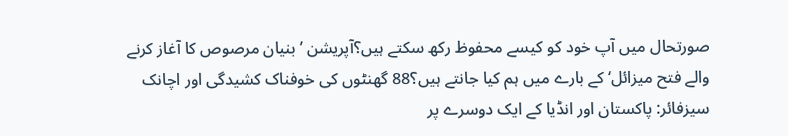صورتحال میں آپ خود کو کیسے محفوظ رکھ سکتے ہیں؟آپریشن ’بنیان مرصوص کا آغاز کرنے والے فتح میزائل‘ کے بارے میں ہم کیا جانتے ہیں؟88 گھنٹوں کی خوفناک کشیدگی اور اچانک سیزفائر: پاکستان اور انڈیا کے ایک دوسرے پر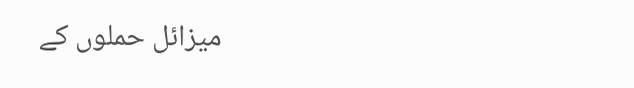میزائل حملوں کے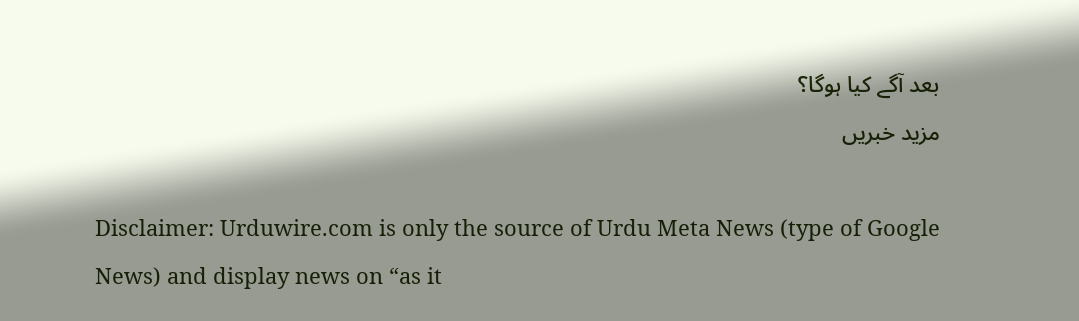بعد آگے کیا ہوگا؟
مزید خبریں

Disclaimer: Urduwire.com is only the source of Urdu Meta News (type of Google News) and display news on “as it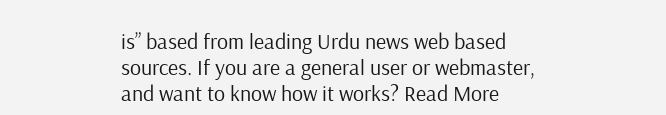is” based from leading Urdu news web based sources. If you are a general user or webmaster, and want to know how it works? Read More